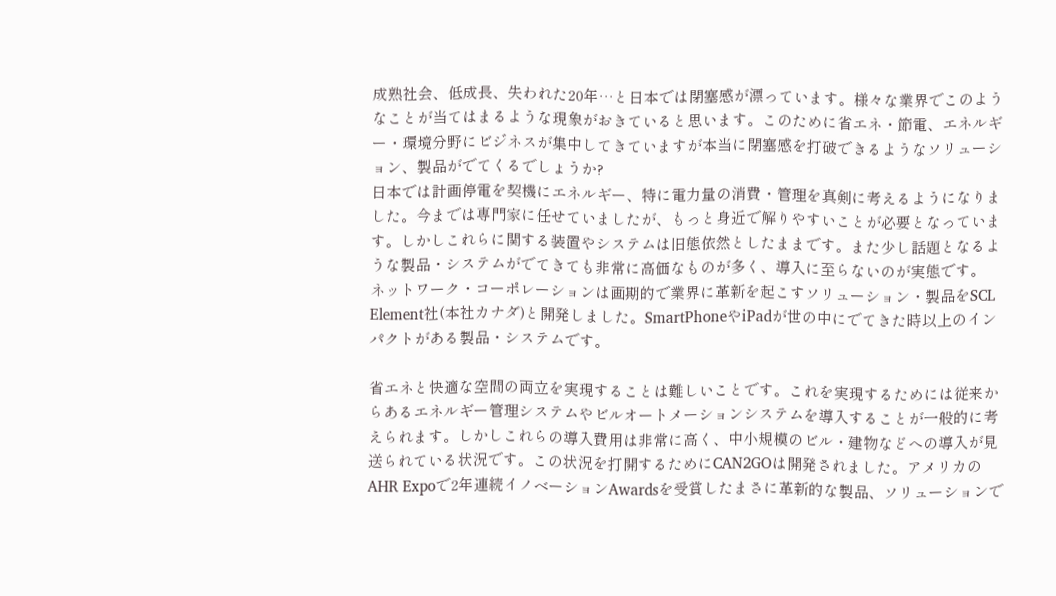成熟社会、低成長、失われた20年…と日本では閉塞感が漂っています。様々な業界でこのようなことが当てはまるような現象がおきていると思います。このために省エネ・節電、エネルギー・環境分野にビジネスが集中してきていますが本当に閉塞感を打破できるようなソリューション、製品がでてくるでしょうか?
日本では計画停電を契機にエネルギー、特に電力量の消費・管理を真剣に考えるようになりました。今までは専門家に任せていましたが、もっと身近で解りやすいことが必要となっています。しかしこれらに関する装置やシステムは旧態依然としたままです。また少し話題となるような製品・システムがでてきても非常に高価なものが多く、導入に至らないのが実態です。
ネットワーク・コーポレーションは画期的で業界に革新を起こすソリューション・製品をSCL Element社(本社カナダ)と開発しました。SmartPhoneやiPadが世の中にでてきた時以上のインパクトがある製品・システムです。

省エネと快適な空間の両立を実現することは難しいことです。これを実現するためには従来からあるエネルギー管理システムやビルオートメーションシステムを導入することが一般的に考えられます。しかしこれらの導入費用は非常に高く、中小規模のビル・建物などへの導入が見送られている状況です。この状況を打開するためにCAN2GOは開発されました。アメリカのAHR Expoで2年連続イノベーションAwardsを受賞したまさに革新的な製品、ソリューションで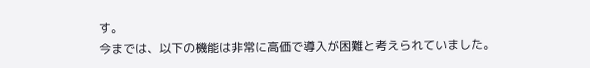す。
今までは、以下の機能は非常に高価で導入が困難と考えられていました。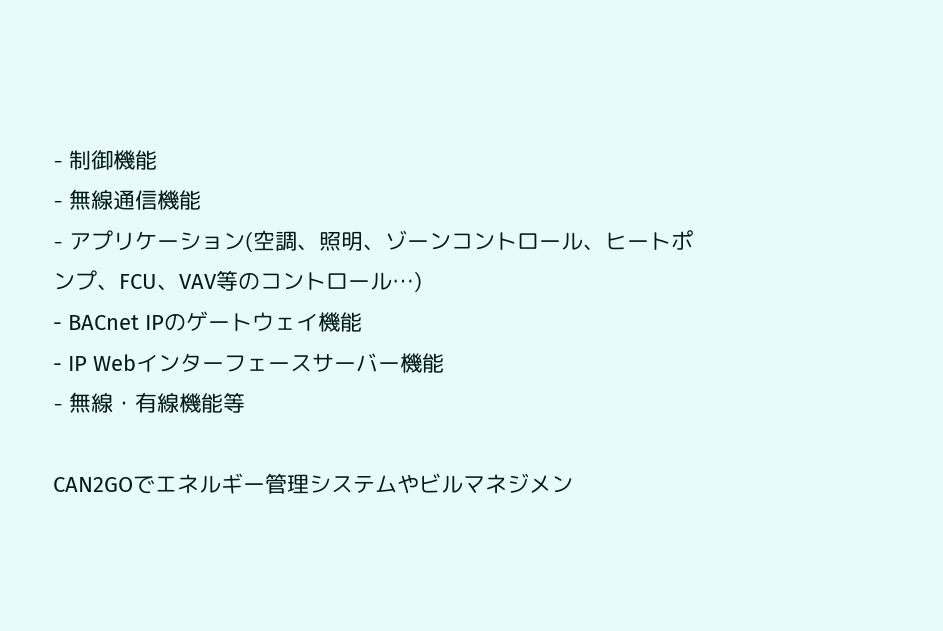- 制御機能
- 無線通信機能
- アプリケーション(空調、照明、ゾーンコントロール、ヒートポンプ、FCU、VAV等のコントロール…)
- BACnet IPのゲートウェイ機能
- IP Webインターフェースサーバー機能
- 無線・有線機能等

CAN2GOでエネルギー管理システムやビルマネジメン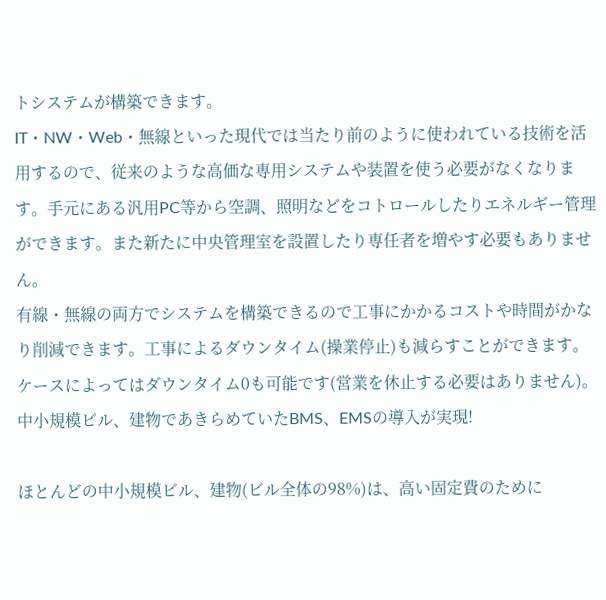トシステムが構築できます。
IT・NW・Web・無線といった現代では当たり前のように使われている技術を活用するので、従来のような高価な専用システムや装置を使う必要がなくなります。手元にある汎用PC等から空調、照明などをコトロールしたりエネルギー管理ができます。また新たに中央管理室を設置したり専任者を増やす必要もありません。
有線・無線の両方でシステムを構築できるので工事にかかるコストや時間がかなり削減できます。工事によるダウンタイム(操業停止)も減らすことができます。ケースによってはダウンタイム0も可能です(営業を休止する必要はありません)。
中小規模ビル、建物であきらめていたBMS、EMSの導入が実現!

ほとんどの中小規模ビル、建物(ビル全体の98%)は、高い固定費のために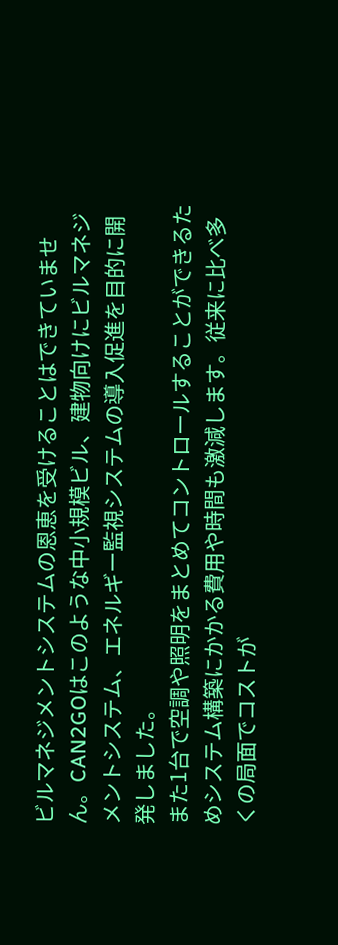ビルマネジメントシステムの恩恵を受けることはできていません。CAN2GOはこのような中小規模ビル、建物向けにビルマネジメントシステム、エネルギー監視システムの導入促進を目的に開発しました。
また1台で空調や照明をまとめてコントロールすることができるためシステム構築にかかる費用や時間も激減します。従来に比べ多くの局面でコストが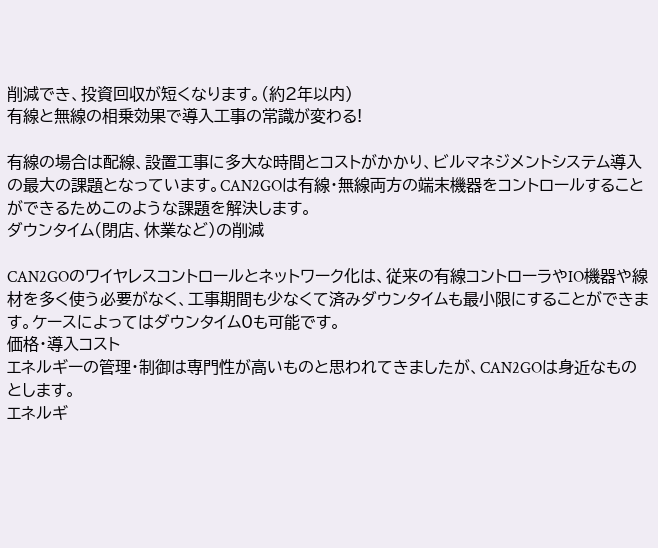削減でき、投資回収が短くなります。(約2年以内)
有線と無線の相乗効果で導入工事の常識が変わる!

有線の場合は配線、設置工事に多大な時間とコストがかかり、ビルマネジメントシステム導入の最大の課題となっています。CAN2GOは有線・無線両方の端末機器をコントロールすることができるためこのような課題を解決します。
ダウンタイム(閉店、休業など)の削減

CAN2GOのワイヤレスコントロールとネットワーク化は、従来の有線コントローラやIO機器や線材を多く使う必要がなく、工事期間も少なくて済みダウンタイムも最小限にすることができます。ケースによってはダウンタイム0も可能です。
価格・導入コスト
エネルギーの管理・制御は専門性が高いものと思われてきましたが、CAN2GOは身近なものとします。
エネルギ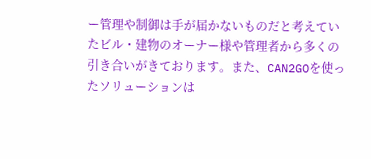ー管理や制御は手が届かないものだと考えていたビル・建物のオーナー様や管理者から多くの引き合いがきております。また、CAN2GOを使ったソリューションは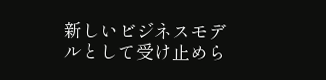新しいビジネスモデルとして受け止めら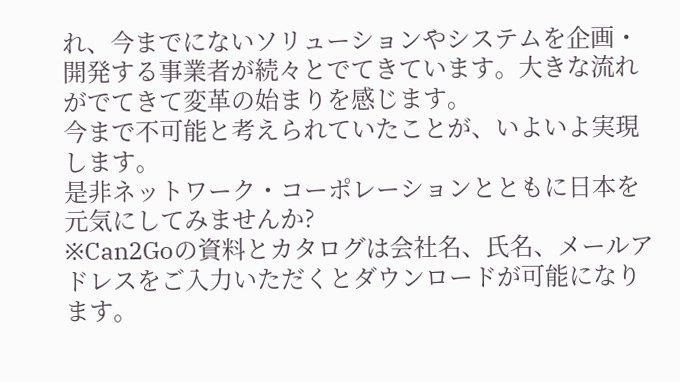れ、今までにないソリューションやシステムを企画・開発する事業者が続々とでてきています。大きな流れがでてきて変革の始まりを感じます。
今まで不可能と考えられていたことが、いよいよ実現します。
是非ネットワーク・コーポレーションとともに日本を元気にしてみませんか?
※Can2Goの資料とカタログは会社名、氏名、メールアドレスをご入力いただくとダウンロードが可能になります。